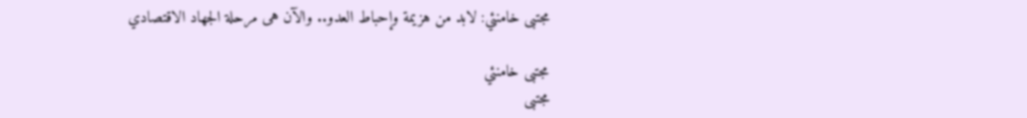مجتبى خامنئي: لابد من هزيمة وإحباط العدو.. والآن هى مرحلة الجهاد الاقتصادي

مجتبى خامنئي
مجتبى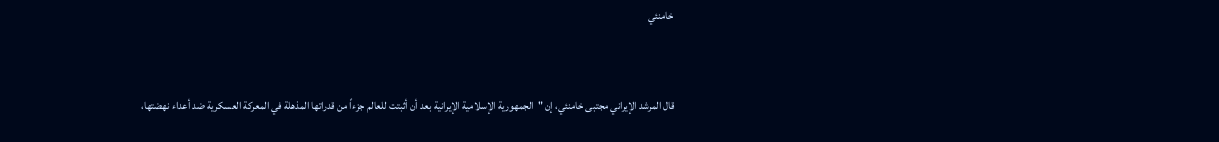خامنئي


قال المرشد الإيراني مجتبى خامنئي، إن "الجمهورية الإسلامية الإيرانية بعد أن أثبتت للعالم جزءاً من قدراتها المذهلة في المعركة العسكرية ضد أعداء نهضتها،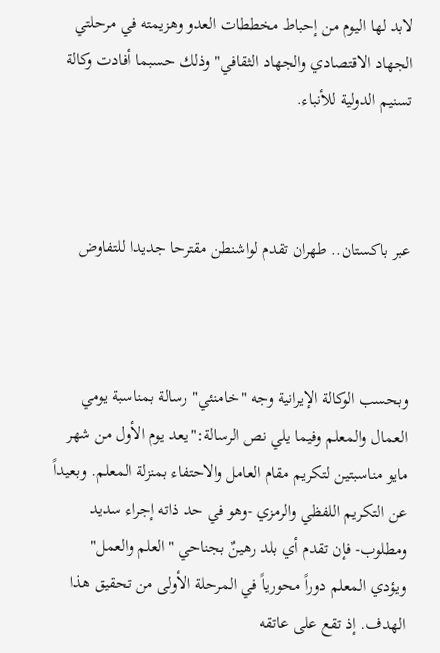لابد لها اليوم من إحباط مخططات العدو وهزيمته في مرحلتي الجهاد الاقتصادي والجهاد الثقافي" وذلك حسبما أفادت وكالة تسنيم الدولية للأنباء.



عبر باكستان.. طهران تقدم لواشنطن مقترحا جديدا للتفاوض



وبحسب الوكالة الإيرانية وجه "خامنئي" رسالة بمناسبة يومي العمال والمعلم وفيما يلي نص الرسالة:"يعد يوم الأول من شهر مايو مناسبتين لتكريم مقام العامل والاحتفاء بمنزلة المعلم. وبعيداً عن التكريم اللفظي والرمزي -وهو في حد ذاته إجراء سديد ومطلوب- فإن تقدم أي بلد رهينٌ بجناحي "العلم والعمل" ويؤدي المعلم دوراً محورياً في المرحلة الأولى من تحقيق هذا الهدف. إذ تقع على عاتقه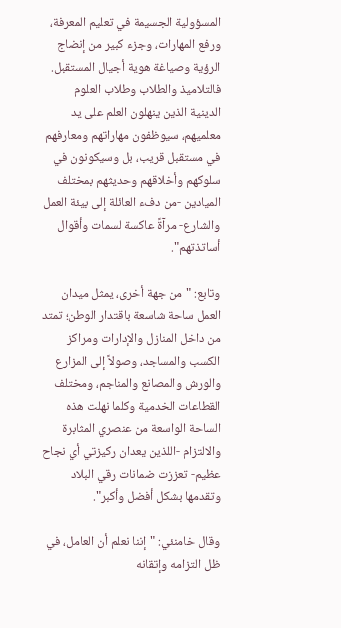المسؤولية الجسيمة في تعليم المعرفة، ورفع المهارات، وجزء كبير من إنضاج الرؤية وصياغة هوية أجيال المستقبل. فالتلاميذ والطلاب وطلاب العلوم الدينية الذين ينهلون العلم على يد معلميهم، سيوظفون مهاراتهم ومعارفهم في مستقبل قريب، بل وسيكونون في سلوكهم وأخلاقهم وحديثهم بمختلف الميادين -من دفء العائلة إلى بيئة العمل والشارع- مرآةً عاكسة لسمات وأقوال أساتذتهم".

وتابع: "من جهة أخرى، يمثل ميدان العمل ساحة شاسعة باقتدار الوطن؛ تمتد من داخل المنازل والإدارات ومراكز الكسب والمساجد، وصولاً إلى المزارع والورش والمصانع والمناجم، ومختلف القطاعات الخدمية وكلما نهلت هذه الساحة الواسعة من عنصري المثابرة والالتزام -اللذين يعدان ركيزتي أي نجاح عظيم- تعززت ضمانات رقي البلاد وتقدمها بشكل أفضل وأكبر".

وقال خامنئي: "إننا نعلم أن العامل، في ظل التزامه وإتقانه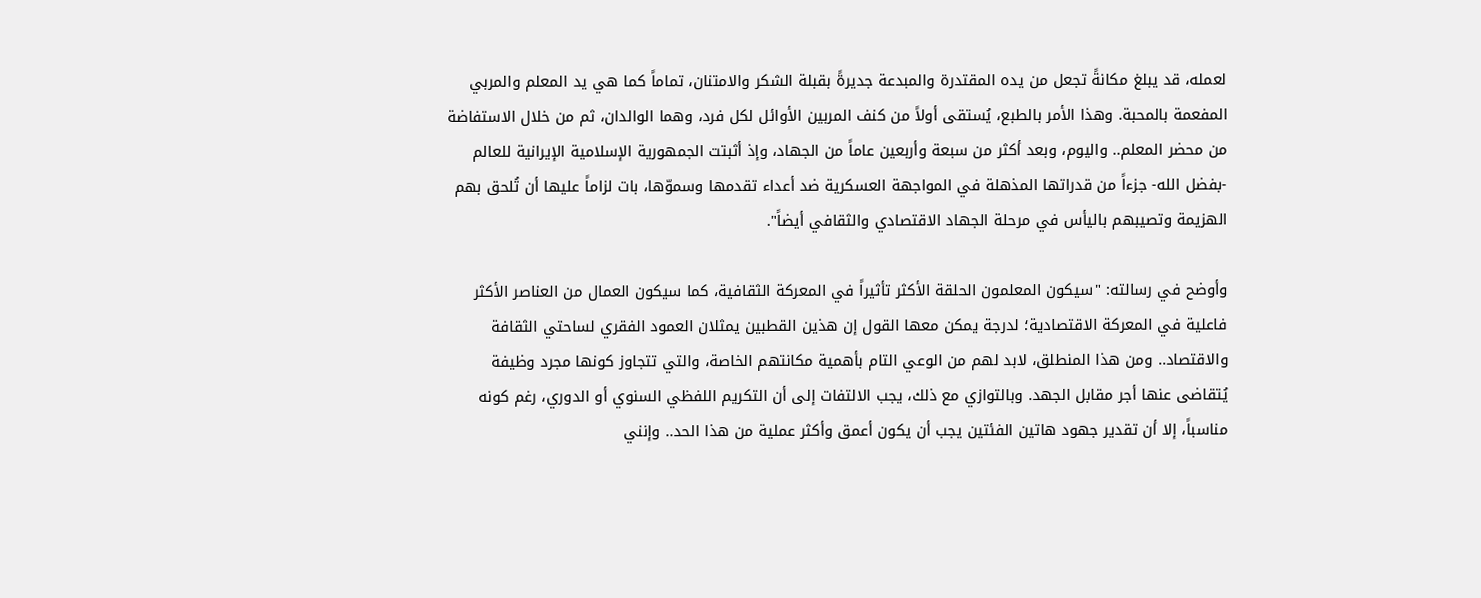لعمله، قد يبلغ مكانةً تجعل من يده المقتدرة والمبدعة جديرةً بقبلة الشكر والامتنان، تماماً كما هي يد المعلم والمربي المفعمة بالمحبة. وهذا الأمر بالطبع، يُستقى أولاً من كنف المربين الأوائل لكل فرد، وهما الوالدان، ثم من خلال الاستفاضة من محضر المعلم.. واليوم، وبعد أكثر من سبعة وأربعين عاماً من الجهاد، وإذ أثبتت الجمهورية الإسلامية الإيرانية للعالم -بفضل الله- جزءاً من قدراتها المذهلة في المواجهة العسكرية ضد أعداء تقدمها وسموّها، بات لزاماً عليها أن تُلحق بهم الهزيمة وتصيبهم باليأس في مرحلة الجهاد الاقتصادي والثقافي أيضاً".

وأوضح في رسالته: "سيكون المعلمون الحلقة الأكثر تأثيراً في المعركة الثقافية، كما سيكون العمال من العناصر الأكثر فاعلية في المعركة الاقتصادية؛ لدرجة يمكن معها القول إن هذين القطبين يمثلان العمود الفقري لساحتي الثقافة والاقتصاد.. ومن هذا المنطلق، لابد لهم من الوعي التام بأهمية مكانتهم الخاصة، والتي تتجاوز كونها مجرد وظيفة يُتقاضى عنها أجر مقابل الجهد. وبالتوازي مع ذلك، يجب الالتفات إلى أن التكريم اللفظي السنوي أو الدوري، رغم كونه مناسباً، إلا أن تقدير جهود هاتين الفئتين يجب أن يكون أعمق وأكثر عملية من هذا الحد.. وإنني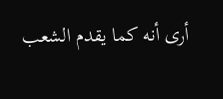أرى أنه كما يقدم الشعب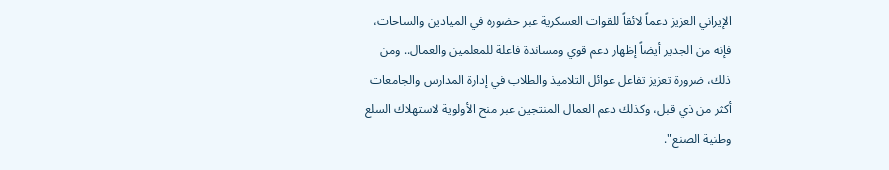الإيراني العزيز دعماً لائقاً للقوات العسكرية عبر حضوره في الميادين والساحات، فإنه من الجدير أيضاً إظهار دعم قوي ومساندة فاعلة للمعلمين والعمال.. ومن ذلك، ضرورة تعزيز تفاعل عوائل التلاميذ والطلاب في إدارة المدارس والجامعات أكثر من ذي قبل، وكذلك دعم العمال المنتجين عبر منح الأولوية لاستهلاك السلع وطنية الصنع".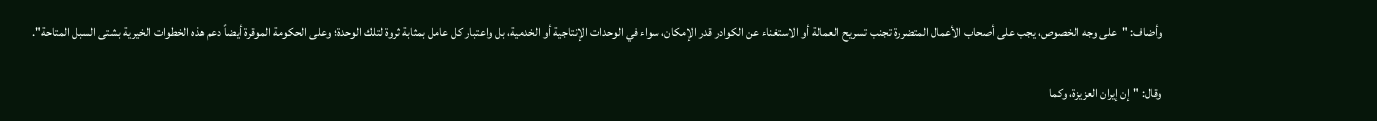وأضاف: "على وجه الخصوص، يجب على أصحاب الأعمال المتضررة تجنب تسريح العمالة أو الاستغناء عن الكوادر قدر الإمكان، سواء في الوحدات الإنتاجية أو الخدمية، بل واعتبار كل عامل بمثابة ثروة لتلك الوحدة؛ وعلى الحكومة الموقرة أيضاً دعم هذه الخطوات الخيرية بشتى السبل المتاحة".

وقال: "إن إيران العزيزة، وكما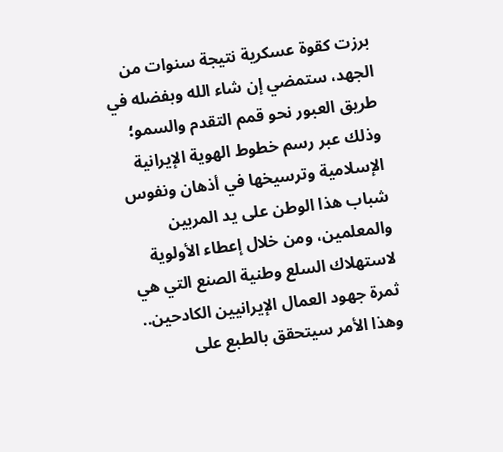برزت كقوة عسكرية نتيجة سنوات من الجهد، ستمضي إن شاء الله وبفضله في طريق العبور نحو قمم التقدم والسمو؛ وذلك عبر رسم خطوط الهوية الإيرانية الإسلامية وترسيخها في أذهان ونفوس شباب هذا الوطن على يد المربين والمعلمين، ومن خلال إعطاء الأولوية لاستهلاك السلع وطنية الصنع التي هي ثمرة جهود العمال الإيرانيين الكادحين.. وهذا الأمر سيتحقق بالطبع على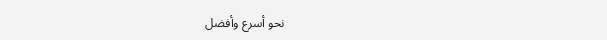نحو أسرع وأفضل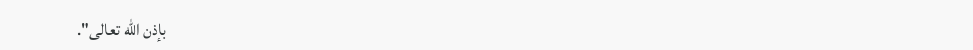بإذن الله تعالى".